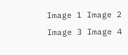Image 1 Image 2 Image 3 Image 4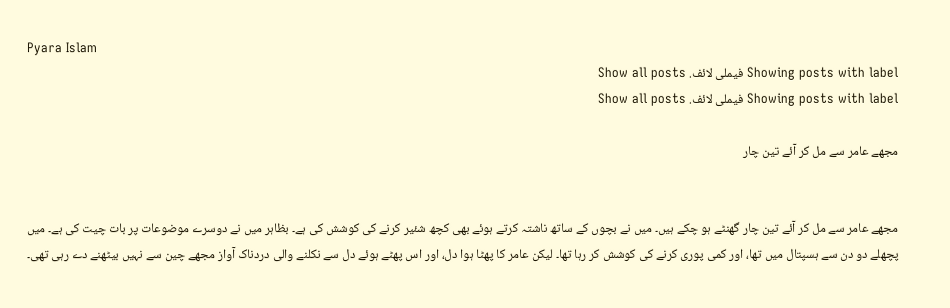Pyara Islam
Showing posts with label فیملی لائف. Show all posts
Showing posts with label فیملی لائف. Show all posts

مجھے عامر سے مل کر آئے تین چار


مجھے عامر سے مل کر آئے تین چار گھنٹے ہو چکے ہیں۔ میں نے بچوں کے ساتھ ناشتہ کرتے ہوئے بھی کچھ شئیر کرنے کی کوشش کی ہے۔ بظاہر میں نے دوسرے موضوعات پر بات چیت کی ہے۔ میں پچھلے دو دن سے ہسپتال میں تھا، اور کمی پوری کرنے کی کوشش کر رہا تھا۔ لیکن عامر کا پھٹا ہوا دل، اور اس پھٹے ہوئے دل سے نکلنے والی دردناک آواز مجھے چین سے نہیں بیٹھنے دے رہی تھی۔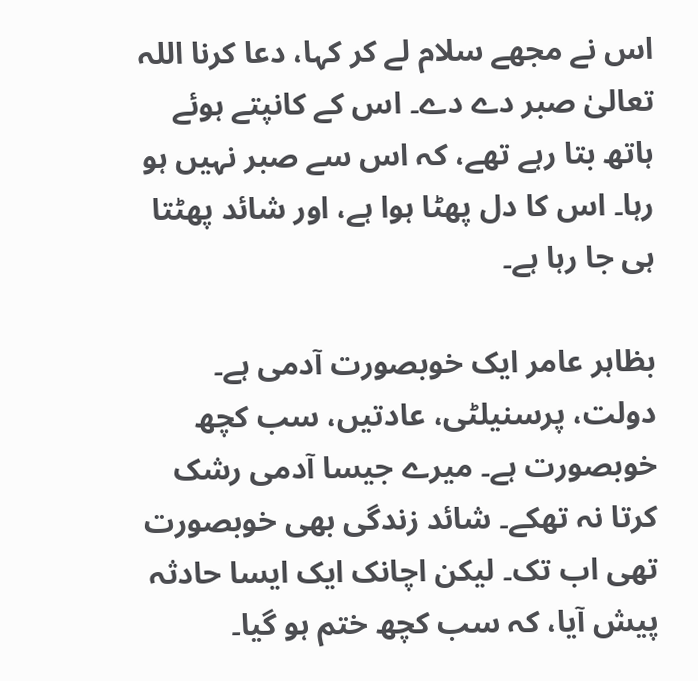اس نے مجھے سلام لے کر کہا، دعا کرنا اللہ تعالیٰ صبر دے دے۔ اس کے کانپتے ہوئے ہاتھ بتا رہے تھے، کہ اس سے صبر نہیں ہو رہا۔ اس کا دل پھٹا ہوا ہے، اور شائد پھٹتا ہی جا رہا ہے۔

بظاہر عامر ایک خوبصورت آدمی ہے۔ دولت، پرسنیلٹی، عادتیں، سب کچھ خوبصورت ہے۔ میرے جیسا آدمی رشک کرتا نہ تھکے۔ شائد زندگی بھی خوبصورت تھی اب تک۔ لیکن اچانک ایک ایسا حادثہ پیش آیا، کہ سب کچھ ختم ہو گیا۔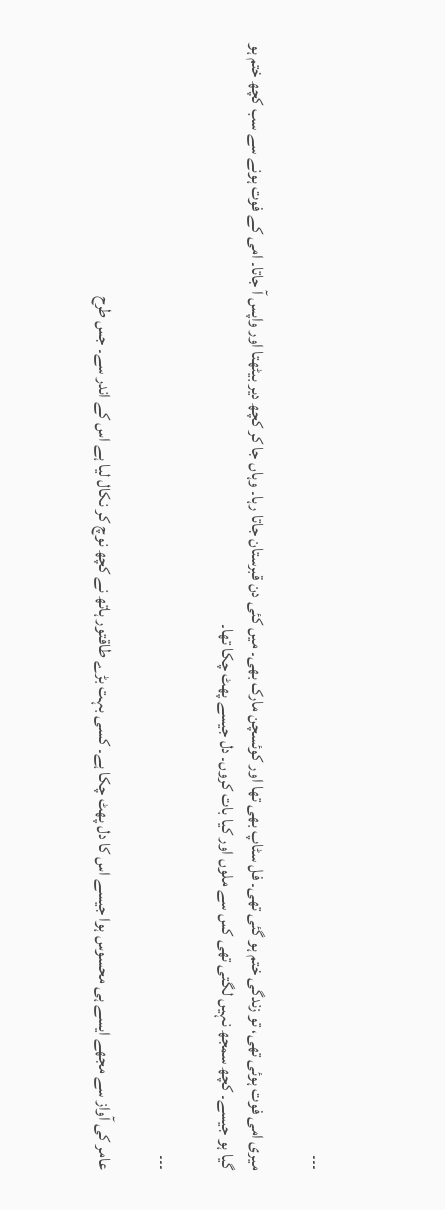۔۔۔

میری امی فوت ہوئی تھی، تو زندگی ختم ہو گئی تھی۔ فل سٹاپ بھی تھا اور کوئسچن مارک بھی۔ میں کئی دن قبرستان جاتا رہا۔ وہاں جا کر کچھ دیر بیٹھتا اور واپس آ جاتا۔ امی کے فوت ہونے سے سب کچھ ختم ہو گیا ہو جیسے۔ کچھ سمجھ نہیں لگتی تھی کس سے ملوں اور کیا بات کروں۔ دل جیسے پھٹ چکا تھا۔

۔۔۔

عامر کی آواز سے مجھے ایسے ہی محسوس ہوا جیسے اس کا دل پھٹ چکا ہے۔ کسی بہت بڑے طاقتور ہاتھ نے کچھ نوچ کر نکال لیا ہے اس کے اندر سے۔ جس طرح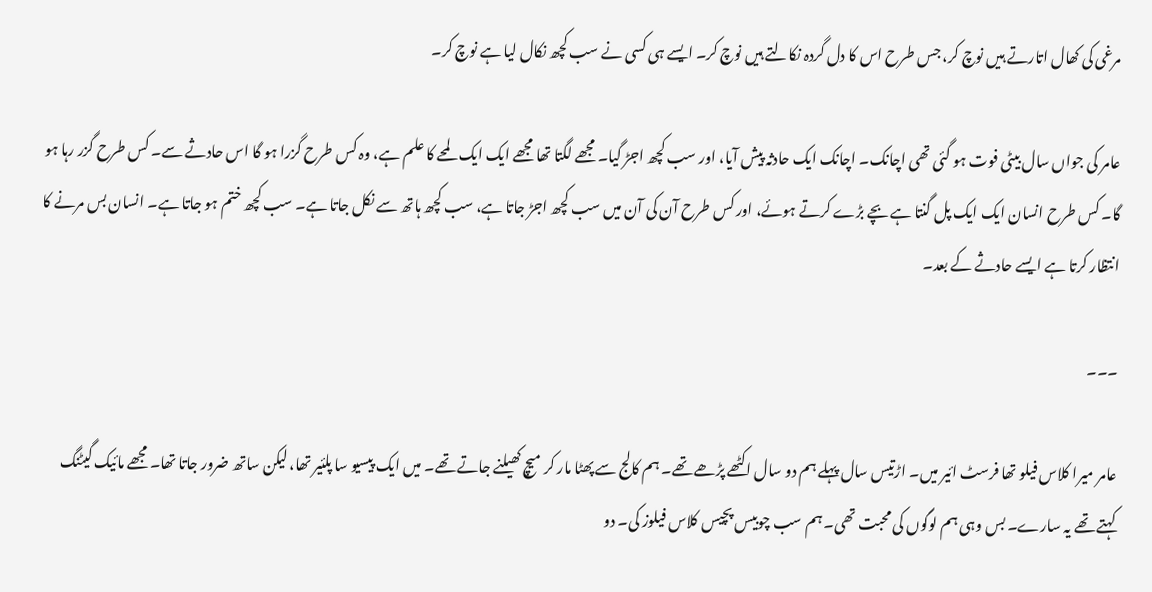مرغی کی کھال اتارتے ہیں نوچ کر، جس طرح اس کا دل گردہ نکالتے ہیں نوچ کر۔ ایسے ہی کسی نے سب کچھ نکال لیا ہے نوچ کر۔

عامر کی جواں سال بیٹی فوت ہو گئی تھی اچانک۔ اچانک ایک حادثہ پیش آیا، اور سب کچھ اجڑ گیا۔ مجھے لگتا تھا مجھے ایک ایک لمحے کا علم ہے، وہ کس طرح گزرا ہو گا اس حادثے سے۔ کس طرح گزر رہا ہو گا۔ کس طرح انسان ایک ایک پل گنتا ہے بچے بڑے کرتے ہوئے، اور کس طرح آن کی آن میں سب کچھ اجڑ جاتا ہے، سب کچھ ہاتھ سے نکل جاتا ہے۔ سب کچھ ختم ہو جاتا ہے۔ انسان بس مرنے کا انتظار کرتا ہے ایسے حادثے کے بعد۔

۔۔۔

عامر میرا کلاس فیلو تھا فرسٹ ائیر میں۔ اڑتیس سال پہلے ہم دو سال اکٹھے پڑھے تھے۔ ہم کالج سے پھٹا مار کر میچ کھیلنے جاتے تھے۔ میں ایک پیسیو سا پلئیر تھا، لیکن ساتھ ضرور جاتا تھا۔ مجھے مائیک گیٹنگ کہتے تھے یہ سارے۔ بس وہی ہم لوگوں کی محبت تھی۔ ہم سب چوبیس پچیس کلاس فیلوز کی۔ دو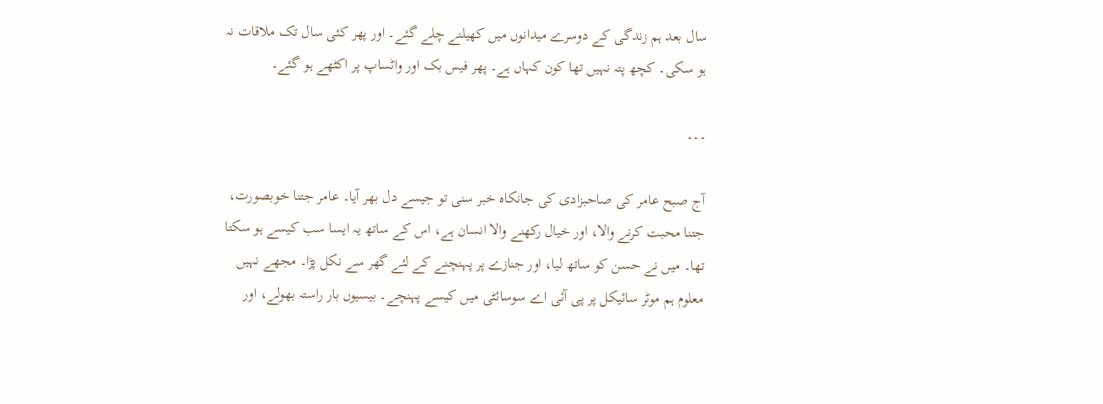سال بعد ہم زندگی کے دوسرے میدانوں میں کھیلنے چلے گئے۔ اور پھر کئی سال تک ملاقات نہ ہو سکی۔ کچھ پتہ نہیں تھا کون کہاں ہے۔ پھر فیس بک اور واٹساپ پر اکٹھے ہو گئے۔

۔۔۔

آج صبح عامر کی صاحبزادی کی جانکاہ خبر سنی تو جیسے دل بھر آیا۔ عامر جتنا خوبصورت، جتنا محبت کرنے والا، اور خیال رکھنے والا انسان ہے، اس کے ساتھ یہ ایسا سب کیسے ہو سکتا تھا۔ میں نے حسن کو ساتھ لیا، اور جنازے پر پہنچنے کے لئے گھر سے نکل پڑا۔ مجھے نہیں معلوم ہم موٹر سائیکل پر پی آئی اے سوسائٹی میں کیسے پہنچے۔ بیسیوں بار راستہ بھولے، اور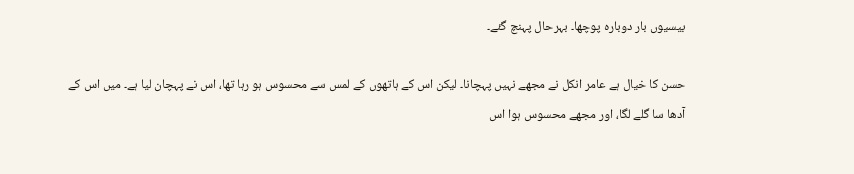بیسیوں بار دوبارہ پوچھا۔ بہرحال پہنچ گئے۔

حسن کا خیال ہے عامر انکل نے مجھے نہیں پہچانا۔ لیکن اس کے ہاتھوں کے لمس سے محسوس ہو رہا تھا، اس نے پہچان لیا ہے۔ میں اس کے آدھا سا گلے لگا، اور مجھے محسوس ہوا اس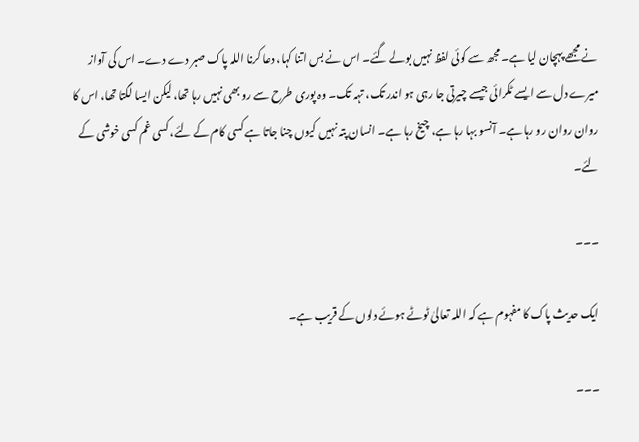نے مجھے پہچان لیا ہے۔ مجھ سے کوئی لفظ نہیں بولے گئے۔ اس نے بس اتنا کہا، دعا کرنا اللہ پاک صبر دے دے۔ اس کی آواز میرے دل سے ایسے ٹکرائی جیسے چیرتی جا رہی ہو اندر تک، تہہ تک۔ وہ پوری طرح سے رو بھی نہیں رہا تھا، لیکن ایسا لگتا تھا، اس کا روان روان رو رہا ہے۔ آنسو بہا رہا ہے، چیخ رہا ہے۔ انسان پتہ نہیں کیوں چنا جاتا ہے کسی کام کے لئے، کسی غم کسی خوشی کے لئے۔

۔۔۔

ایک حدیث پاک کا مفہوم ہے کہ اللہ تعالیٰ ٹوٹے ہوئے دلوں کے قریب ہے۔

۔۔۔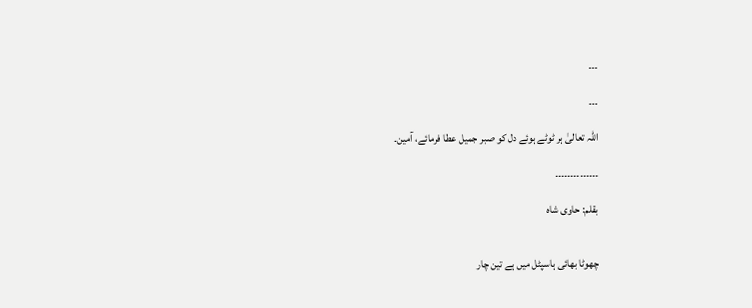۔۔۔

۔۔۔

اللہ تعالیٰ ہر ٹوٹے ہوئے دل کو صبر جمیل عطا فرمائے، آمین۔

۔۔۔۔۔۔۔۔۔۔۔۔۔۔

بقلم: حاوی شاہ


چھوٹا بھائی ہاسپٹل میں ہے تین چار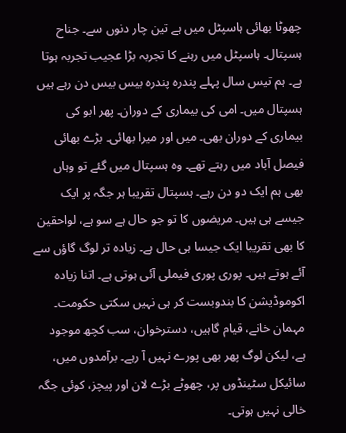چھوٹا بھائی ہاسپٹل میں ہے تین چار دنوں سے۔ جناح ہسپتال۔ ہاسپٹل میں رہنے کا تجربہ بڑا عجیب تجربہ ہوتا ہے۔ ہم تیس سال پہلے پندرہ پندرہ بیس بیس دن رہے ہیں ہسپتال میں۔ امی کی بیماری کے دوران۔ پھر ابو کی بیماری کے دوران بھی۔ میں اور میرا بھائی۔ بڑے بھائی فیصل آباد میں رہتے تھے۔ وہ ہسپتال میں گئے تو وہاں بھی ہم ایک دو دن رہے۔ ہسپتال تقریبا ہر جگہ پر ایک جیسے ہی ہیں۔ مریضوں کا تو جو حال ہے سو ہے، لواحقین کا بھی تقریبا ایک جیسا ہی حال ہے۔ زیادہ تر لوگ گاؤں سے آئے ہوتے ہیں۔ پوری پوری فیملی آئی ہوتی ہے۔ اتنا زیادہ اکوموڈیشن کا بندوبست کر ہی نہیں سکتی حکومت۔ مہمان خانے، قیام گاہیں، دسترخوان، سب کچھ موجود ہے، لیکن لوگ پھر بھی پورے نہیں آ رہے۔ برآمدوں میں، سائیکل سٹینڈوں پر، چھوٹے بڑے لان اور پیچز، کوئی جگہ خالی نہیں ہوتی۔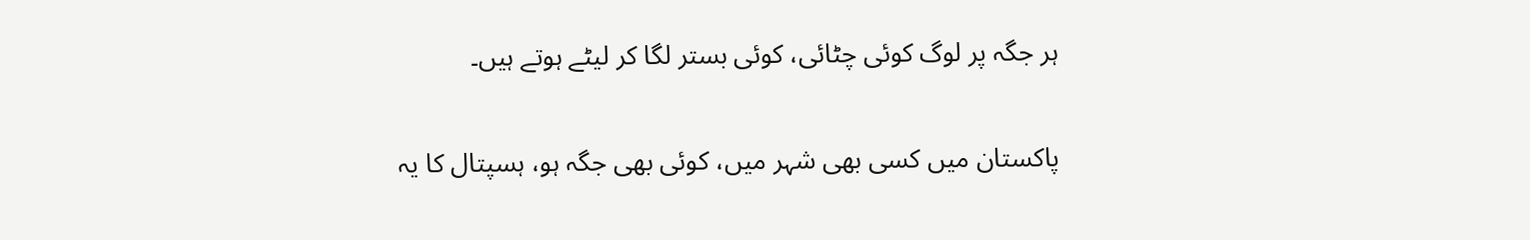ہر جگہ پر لوگ کوئی چٹائی، کوئی بستر لگا کر لیٹے ہوتے ہیں۔

پاکستان میں کسی بھی شہر میں، کوئی بھی جگہ ہو، ہسپتال کا یہ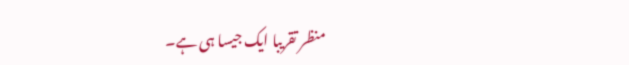منظر تقریبا ایک جیسا ہی ہے۔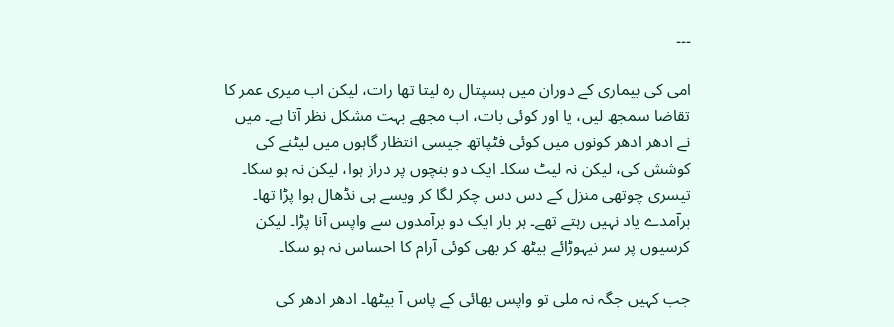۔۔۔

امی کی بیماری کے دوران میں ہسپتال رہ لیتا تھا رات، لیکن اب میری عمر کا تقاضا سمجھ لیں، یا اور کوئی بات، اب مجھے بہت مشکل نظر آتا ہے۔ میں نے ادھر ادھر کونوں میں کوئی فٹپاتھ جیسی انتظار گاہوں میں لیٹنے کی کوشش کی، لیکن نہ لیٹ سکا۔ ایک دو بنچوں پر دراز ہوا، لیکن نہ ہو سکا۔ تیسری چوتھی منزل کے دس دس چکر لگا کر ویسے ہی نڈھال ہوا پڑا تھا۔ برآمدے یاد نہیں رہتے تھے۔ ہر بار ایک دو برآمدوں سے واپس آنا پڑا۔ لیکن کرسیوں پر سر نیہوڑائے بیٹھ کر بھی کوئی آرام کا احساس نہ ہو سکا۔

جب کہیں جگہ نہ ملی تو واپس بھائی کے پاس آ بیٹھا۔ ادھر ادھر کی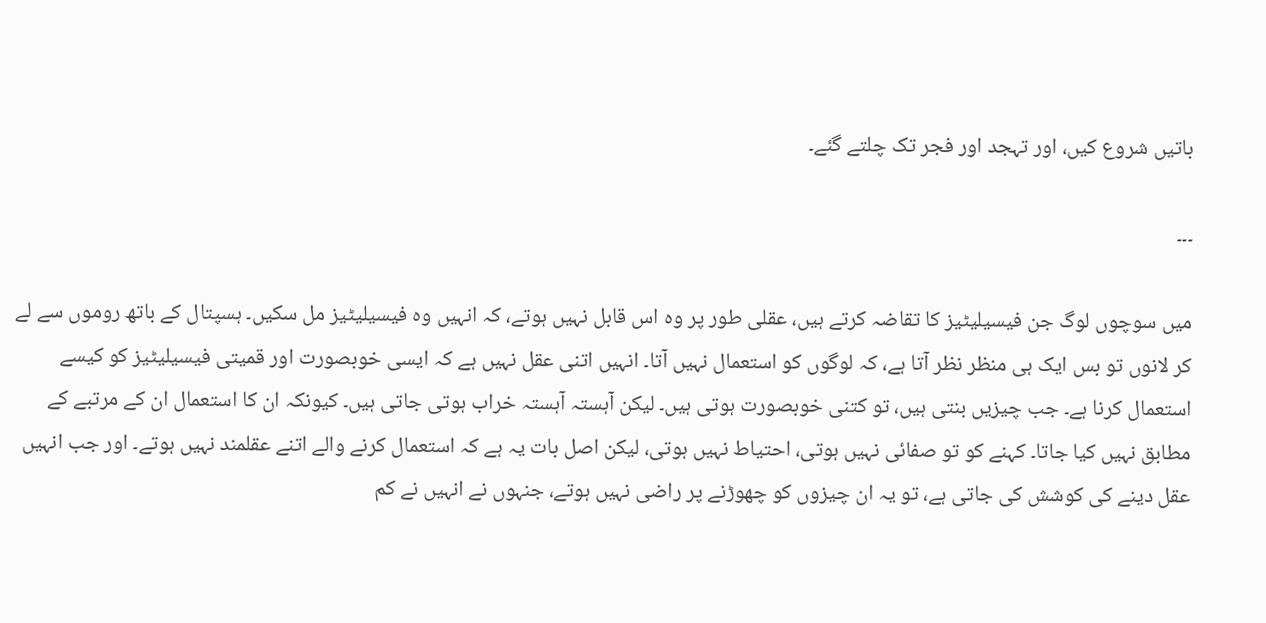باتیں شروع کیں، اور تہجد اور فجر تک چلتے گئے۔

۔۔۔

میں سوچوں لوگ جن فیسیلیٹیز کا تقاضہ کرتے ہیں، عقلی طور پر وہ اس قابل نہیں ہوتے، کہ انہیں وہ فیسیلیٹیز مل سکیں۔ ہسپتال کے باتھ روموں سے لے کر لانوں تو بس ایک ہی منظر نظر آتا ہے، کہ لوگوں کو استعمال نہیں آتا۔ انہیں اتنی عقل نہیں ہے کہ ایسی خوبصورت اور قمیتی فیسیلیٹیز کو کیسے استعمال کرنا ہے۔ جب چیزیں بنتی ہیں، تو کتنی خوبصورت ہوتی ہیں۔ لیکن آہستہ آہستہ خراب ہوتی جاتی ہیں۔ کیونکہ ان کا استعمال ان کے مرتبے کے مطابق نہیں کیا جاتا۔ کہنے کو تو صفائی نہیں ہوتی، احتیاط نہیں ہوتی، لیکن اصل بات یہ ہے کہ استعمال کرنے والے اتنے عقلمند نہیں ہوتے۔ اور جب انہیں عقل دینے کی کوشش کی جاتی ہے، تو یہ ان چیزوں کو چھوڑنے پر راضی نہیں ہوتے، جنہوں نے انہیں نے کم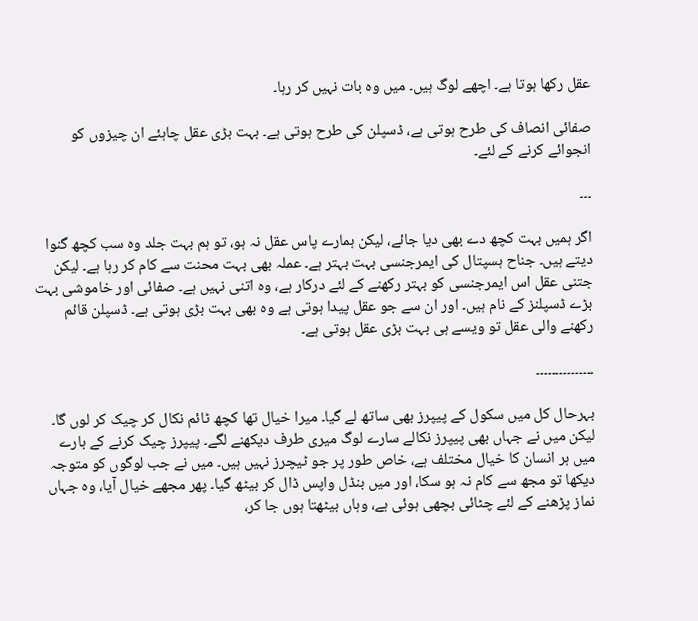عقل رکھا ہوتا ہے۔ اچھے لوگ ہیں۔ میں وہ بات نہیں کر رہا۔

صفائی انصاف کی طرح ہوتی ہے، ڈسپلن کی طرح ہوتی ہے۔ بہت بڑی عقل چاہئے ان چیزوں کو انجوائے کرنے کے لئے۔

۔۔۔

اگر ہمیں بہت کچھ دے بھی دیا جائے، لیکن ہمارے پاس عقل نہ ہو، تو ہم بہت جلد وہ سب کچھ گنوا دیتے ہیں۔ جناح ہسپتال کی ایمرجنسی بہت بہتر ہے۔ عملہ بھی بہت محنت سے کام کر رہا ہے۔ لیکن جتنی عقل اس ایمرجنسی کو بہتر رکھنے کے لئے درکار ہے، وہ اتنی نہیں ہے۔ صفائی اور خاموشی بہت بڑے ڈسپلنز کے نام ہیں۔ اور ان سے جو عقل پیدا ہوتی ہے وہ بھی بہت بڑی ہوتی ہے۔ ڈسپلن قائم رکھنے والی عقل تو ویسے ہی بہت بڑی عقل ہوتی ہے۔

۔۔۔۔۔۔۔۔۔۔۔۔۔۔۔

بہرحال کل میں سکول کے پیپرز بھی ساتھ لے گیا۔ میرا خیال تھا کچھ ٹائم نکال کر چیک کر لوں گا۔ لیکن میں نے جہاں بھی پیپرز نکالے سارے لوگ میری طرف دیکھنے لگے۔ پیپرز چیک کرنے کے بارے میں ہر انسان کا خیال مختلف ہے، خاص طور پر جو ٹیچرز نہیں ہیں۔ میں نے جب لوگوں کو متوجہ دیکھا تو مجھ سے کام نہ ہو سکا، اور میں بنڈل واپس ڈال کر بیٹھ گیا۔ پھر مجھے خیال آیا، وہ جہاں نماز پڑھنے کے لئے چٹائی بچھی ہوئی ہے، وہاں بیٹھتا ہوں جا کر،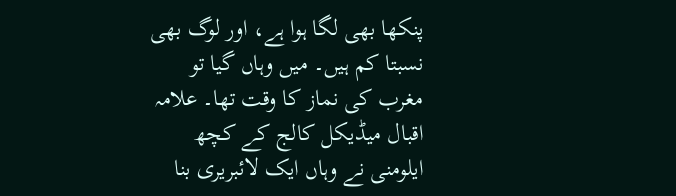پنکھا بھی لگا ہوا ہے، اور لوگ بھی نسبتا کم ہیں۔ میں وہاں گیا تو مغرب کی نماز کا وقت تھا۔ علامہ اقبال میڈیکل کالج کے کچھ ایلومنی نے وہاں ایک لائبریری بنا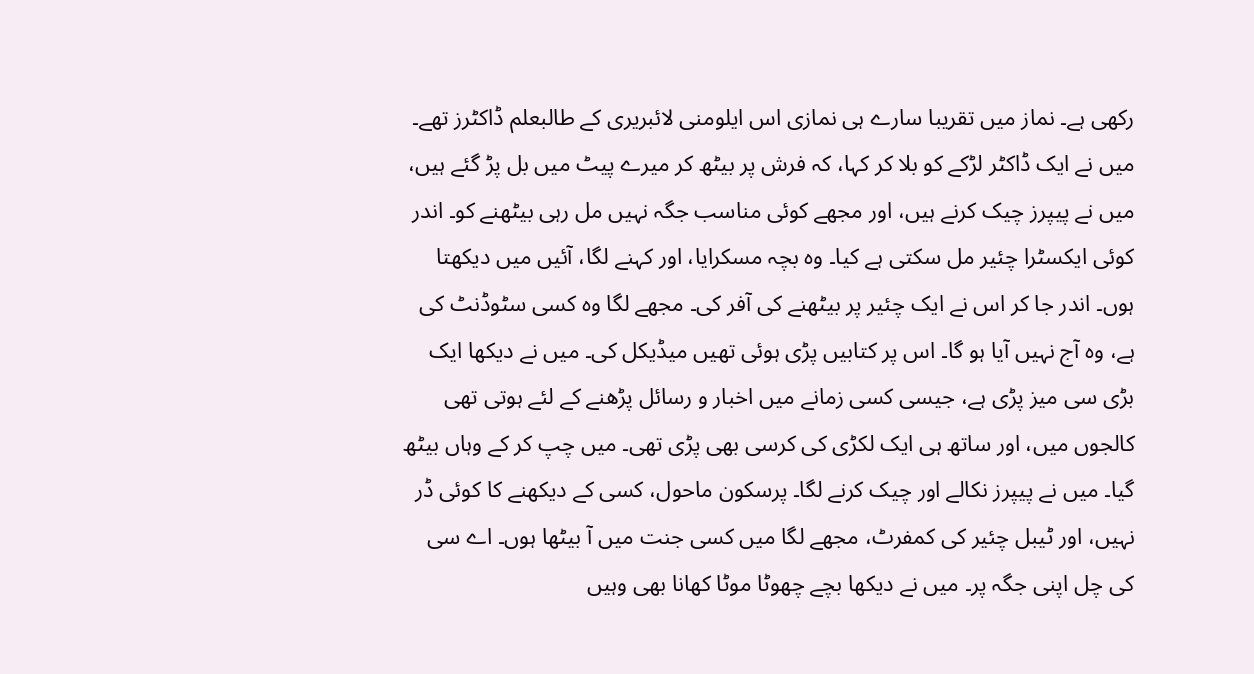رکھی ہے۔ نماز میں تقریبا سارے ہی نمازی اس ایلومنی لائبریری کے طالبعلم ڈاکٹرز تھے۔ میں نے ایک ڈاکٹر لڑکے کو بلا کر کہا، کہ فرش پر بیٹھ کر میرے پیٹ میں بل پڑ گئے ہیں، میں نے پیپرز چیک کرنے ہیں، اور مجھے کوئی مناسب جگہ نہیں مل رہی بیٹھنے کو۔ اندر کوئی ایکسٹرا چئیر مل سکتی ہے کیا۔ وہ بچہ مسکرایا، اور کہنے لگا، آئیں میں دیکھتا ہوں۔ اندر جا کر اس نے ایک چئیر پر بیٹھنے کی آفر کی۔ مجھے لگا وہ کسی سٹوڈنٹ کی ہے، وہ آج نہیں آیا ہو گا۔ اس پر کتابیں پڑی ہوئی تھیں میڈیکل کی۔ میں نے دیکھا ایک بڑی سی میز پڑی ہے، جیسی کسی زمانے میں اخبار و رسائل پڑھنے کے لئے ہوتی تھی کالجوں میں، اور ساتھ ہی ایک لکڑی کی کرسی بھی پڑی تھی۔ میں چپ کر کے وہاں بیٹھ گیا۔ میں نے پیپرز نکالے اور چیک کرنے لگا۔ پرسکون ماحول، کسی کے دیکھنے کا کوئی ڈر نہیں، اور ٹیبل چئیر کی کمفرٹ، مجھے لگا میں کسی جنت میں آ بیٹھا ہوں۔ اے سی کی چل اپنی جگہ پر۔ میں نے دیکھا بچے چھوٹا موٹا کھانا بھی وہیں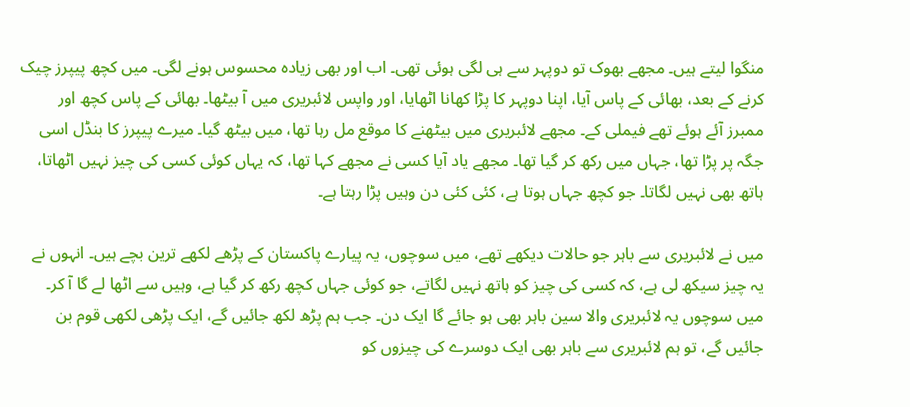منگوا لیتے ہیں۔ مجھے بھوک تو دوپہر سے ہی لگی ہوئی تھی۔ اب اور بھی زیادہ محسوس ہونے لگی۔ میں کچھ پیپرز چیک کرنے کے بعد، بھائی کے پاس آیا، اپنا دوپہر کا پڑا کھانا اٹھایا، اور واپس لائبریری میں آ بیٹھا۔ بھائی کے پاس کچھ اور ممبرز آئے ہوئے تھے فیملی کے۔ مجھے لائبریری میں بیٹھنے کا موقع مل رہا تھا، میں بیٹھ گیا۔ میرے پیپرز کا بنڈل اسی جگہ پر پڑا تھا، جہاں میں رکھ کر گیا تھا۔ مجھے یاد آیا کسی نے مجھے کہا تھا، کہ یہاں کوئی کسی کی چیز نہیں اٹھاتا، ہاتھ بھی نہیں لگاتا۔ جو کچھ جہاں ہوتا ہے، کئی کئی دن وہیں پڑا رہتا ہے۔

میں نے لائبریری سے باہر جو حالات دیکھے تھے، میں سوچوں، یہ پیارے پاکستان کے پڑھے لکھے ترین بچے ہیں۔ انہوں نے یہ چیز سیکھ لی ہے، کہ کسی کی چیز کو ہاتھ نہیں لگاتے، جو کوئی جہاں کچھ رکھ کر گیا ہے، وہیں سے اٹھا لے گا آ کر۔ میں سوچوں یہ لائبریری والا سین باہر بھی ہو جائے گا ایک دن۔ جب ہم پڑھ لکھ جائیں گے، ایک پڑھی لکھی قوم بن جائیں گے، تو ہم لائبریری سے باہر بھی ایک دوسرے کی چیزوں کو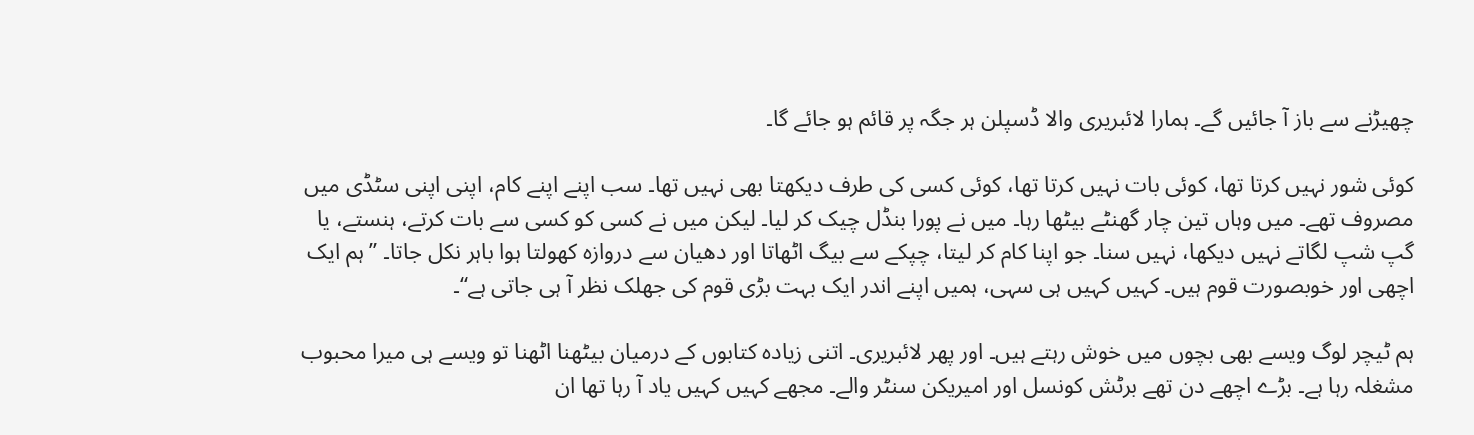چھیڑنے سے باز آ جائیں گے۔ ہمارا لائبریری والا ڈسپلن ہر جگہ پر قائم ہو جائے گا۔

کوئی شور نہیں کرتا تھا، کوئی بات نہیں کرتا تھا، کوئی کسی کی طرف دیکھتا بھی نہیں تھا۔ سب اپنے اپنے کام، اپنی اپنی سٹڈی میں مصروف تھے۔ میں وہاں تین چار گھنٹے بیٹھا رہا۔ میں نے پورا بنڈل چیک کر لیا۔ لیکن میں نے کسی کو کسی سے بات کرتے، ہنستے، یا گپ شپ لگاتے نہیں دیکھا، نہیں سنا۔ جو اپنا کام کر لیتا، چپکے سے بیگ اٹھاتا اور دھیان سے دروازہ کھولتا ہوا باہر نکل جاتا۔ ”ہم ایک اچھی اور خوبصورت قوم ہیں۔ کہیں کہیں ہی سہی، ہمیں اپنے اندر ایک بہت بڑی قوم کی جھلک نظر آ ہی جاتی ہے“۔

ہم ٹیچر لوگ ویسے بھی بچوں میں خوش رہتے ہیں۔ اور پھر لائبریری۔ اتنی زیادہ کتابوں کے درمیان بیٹھنا اٹھنا تو ویسے ہی میرا محبوب مشغلہ رہا ہے۔ بڑے اچھے دن تھے برٹش کونسل اور امیریکن سنٹر والے۔ مجھے کہیں کہیں یاد آ رہا تھا ان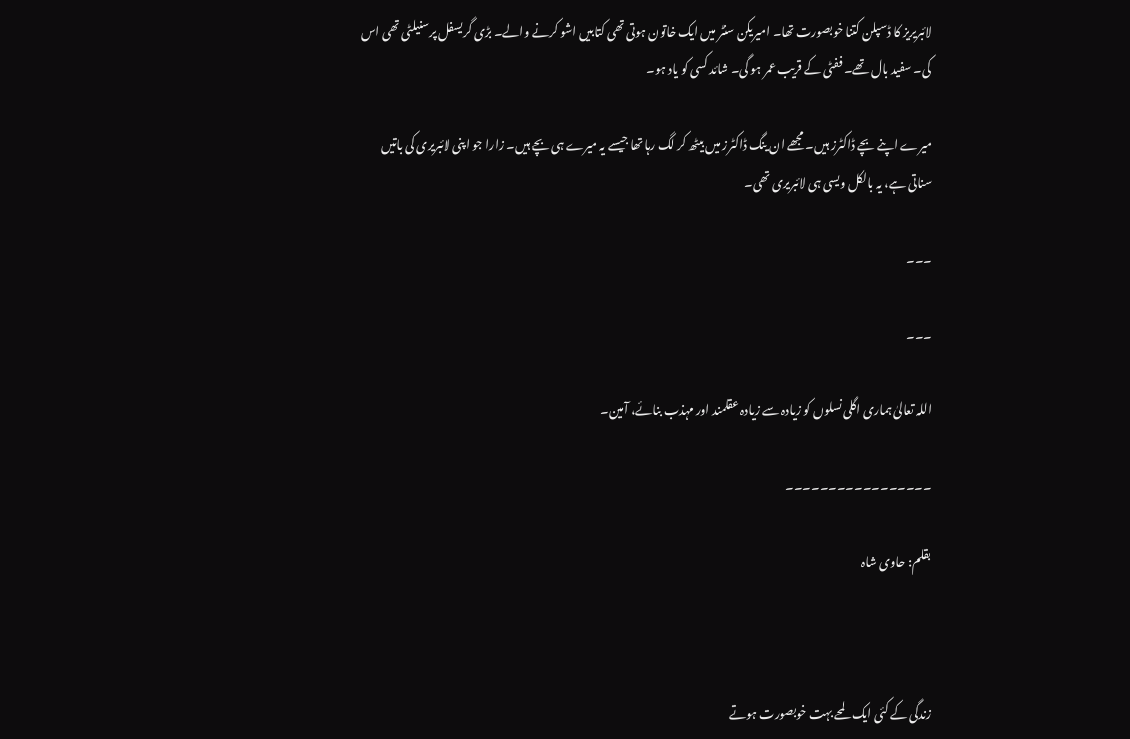لائبریریز کا ڈسپلن کتنا خوبصورت تھا۔ امیریکن سنٹر میں ایک خاتون ہوتی تھی کتابیں اشو کرنے والے۔ بڑی گریسفل پرسنیلٹی تھی اس کی۔ سفید بال تھے۔ ففٹی کے قریب عمر ہو گی۔ شائد کسی کو یاد ہو۔

میرے اپنے بچے ڈاکٹرز ہیں۔ مجھے ان ینگ ڈاکٹرز میں بیٹھ کر لگ رہا تھا جیسے یہ میرے ہی بچے ہیں۔ زارا جو اپنی لائبریری کی باتیں سناتی ہے، یہ بالکل ویسی ہی لائبریری تھی۔

۔۔۔

۔۔۔

اللہ تعالیٰ ہماری اگلی نسلوں کو زیادہ سے زیادہ عقلمند اور مہذب بنائے، آمین۔

۔۔۔۔۔۔۔۔۔۔۔۔۔۔۔۔۔

بقلم: حاوی شاہ



زندگی کے کئی ایک لمحے بہت خوبصورت ہوتے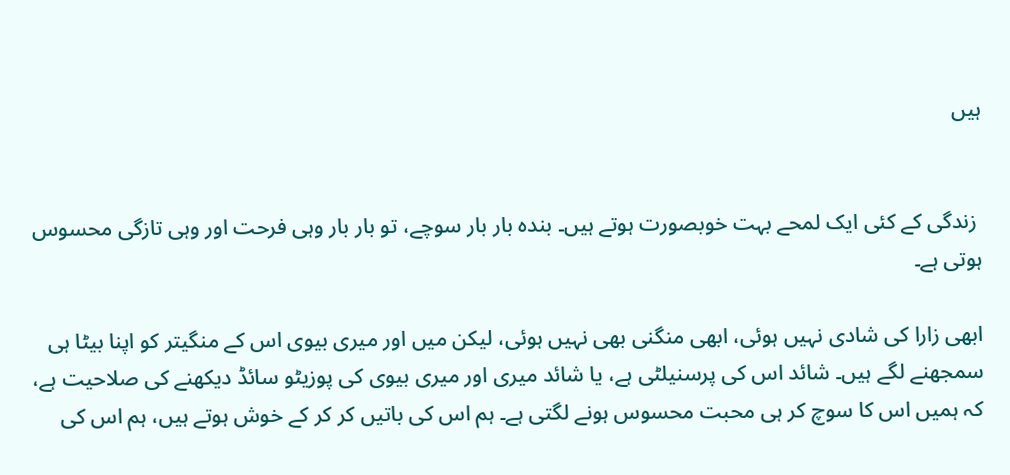ہیں


 زندگی کے کئی ایک لمحے بہت خوبصورت ہوتے ہیں۔ بندہ بار بار سوچے، تو بار بار وہی فرحت اور وہی تازگی محسوس ہوتی ہے۔

ابھی زارا کی شادی نہیں ہوئی، ابھی منگنی بھی نہیں ہوئی، لیکن میں اور میری بیوی اس کے منگیتر کو اپنا بیٹا ہی سمجھنے لگے ہیں۔ شائد اس کی پرسنیلٹی ہے، یا شائد میری اور میری بیوی کی پوزیٹو سائڈ دیکھنے کی صلاحیت ہے، کہ ہمیں اس کا سوچ کر ہی محبت محسوس ہونے لگتی ہے۔ ہم اس کی باتیں کر کر کے خوش ہوتے ہیں، ہم اس کی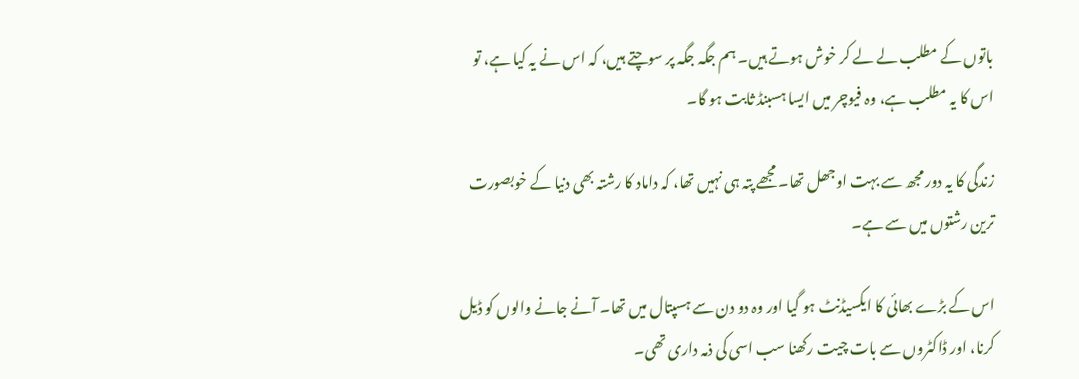باتوں کے مطلب لے لے کر خوش ہوتے ہیں۔ ہم جگہ جگہ پر سوچتے ہیں، کہ اس نے یہ کیا ہے، تو اس کا یہ مطلب ہے، وہ فیوچر میں ایسا ہسبنڈ ثابت ہو گا۔

زندگی کا یہ دور مجھ سے بہت اوجھل تھا۔ مجھے پتہ ہی نہیں تھا، کہ داماد کا رشتہ بھی دنیا کے خوبصورت ترین رشتوں میں سے ہے۔

اس کے بڑے بھائی کا ایکسیڈنٹ ہو گیا اور وہ دو دن سے ہسپتال میں تھا۔ آنے جانے والوں کو ڈیل کرنا، اور ڈاکٹروں سے بات چیت رکھنا سب اسی کی ذمہ داری تھی۔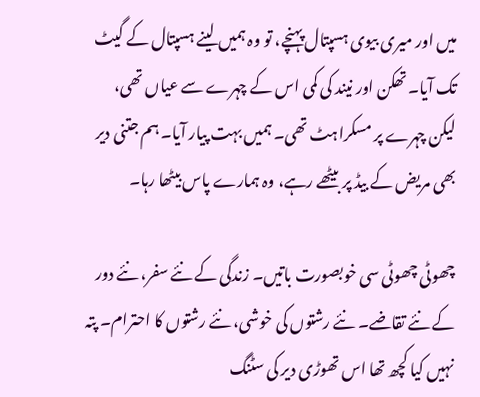میں اور میری بیوی ہسپتال پہنچے، تو وہ ہمیں لینے ہسپتال کے گیٹ تک آیا۔ تھکن اور نیند کی کمی اس کے چہرے سے عیاں تھی، لیکن چہرے پر مسکراہٹ تھی۔ ہمیں بہت پیار آیا۔ ہم جتنی دیر بھی مریض کے بیڈ پر بیٹھے رہے، وہ ہمارے پاس بیٹھا رہا۔

چھوٹی چھوٹی سی خوبصورت باتیں۔ زندگی کے نئے سفر، نئے دور کے نئے تقاضے۔ نئے رشتوں کی خوشی، نئے رشتوں کا احترام۔ پتہ نہیں کیا کچھ تھا اس تھوڑی دیر کی سٹنگ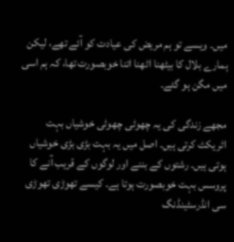میں۔ ویسے تو ہم مریض کی عیادت کو آئے تھے، لیکن ہمارے بلال کا بیٹھنا اٹھنا اتنا خوبصورت تھا، کہ ہم اسی میں مگن ہو گئے۔

مجھے زندگی کی یہ چھوٹی چھوٹی خوشیاں بہت اٹریکٹ کرتی ہیں۔ اصل میں یہ بہت بڑی بڑی خوشیاں ہوتی ہیں۔ رشتوں کے بننے اور لوگوں کے قریب آنے کا پروسس بہت خوبصورت ہوتا ہے۔ کیسے تھوڑی تھوڑی سی انڈرسٹینڈنگ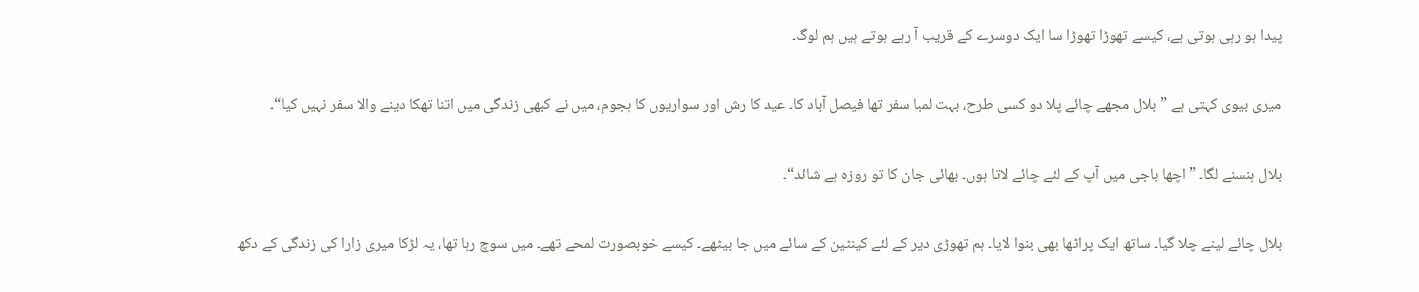پیدا ہو رہی ہوتی ہے، کیسے تھوڑا تھوڑا سا ایک دوسرے کے قریب آ رہے ہوتے ہیں ہم لوگ۔

میری بیوی کہتی ہے ”بلال مجھے چائے پلا دو کسی طرح، بہت لمبا سفر تھا فیصل آباد کا۔ عید کا رش اور سواریوں کا ہجوم، میں نے کبھی زندگی میں اتنا تھکا دینے والا سفر نہیں کیا“۔

بلال ہنسنے لگا۔ ”اچھا باجی میں آپ کے لئے چائے لاتا ہوں۔ بھائی جان کا تو روزہ ہے شائد“۔

بلال چائے لینے چلا گیا۔ ساتھ ایک پراٹھا بھی بنوا لایا۔ ہم تھوڑی دیر کے لئے کینٹین کے سائے میں جا بیٹھے۔ کیسے خوبصورت لمحے تھے۔ میں سوچ رہا تھا، یہ لڑکا میری زارا کی زندگی کے دکھ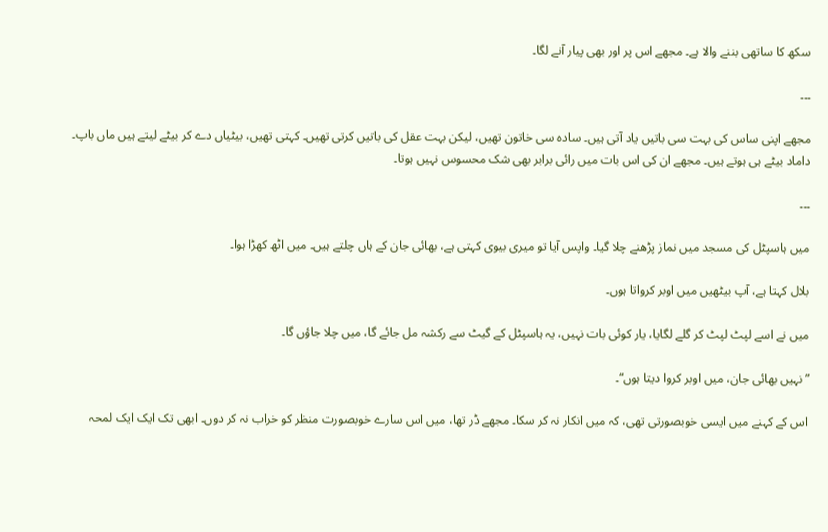سکھ کا ساتھی بننے والا ہے۔ مجھے اس پر اور بھی پیار آنے لگا۔

۔۔۔

مجھے اپنی ساس کی بہت سی باتیں یاد آتی ہیں۔ سادہ سی خاتون تھیں، لیکن بہت عقل کی باتیں کرتی تھیں۔ کہتی تھیں، بیٹیاں دے کر بیٹے لیتے ہیں ماں باپ۔ داماد بیٹے ہی ہوتے ہیں۔ مجھے ان کی اس بات میں رائی برابر بھی شک محسوس نہیں ہوتا۔

۔۔۔

میں ہاسپٹل کی مسجد میں نماز پڑھنے چلا گیا۔ واپس آیا تو میری بیوی کہتی ہے، بھائی جان کے ہاں چلتے ہیں۔ میں اٹھ کھڑا ہوا۔

بلال کہتا ہے، آپ بیٹھیں میں اوبر کرواتا ہوں۔

میں نے اسے لپٹ لپٹ کر گلے لگایا، یار کوئی بات نہیں، یہ ہاسپٹل کے گیٹ سے رکشہ مل جائے گا، میں چلا جاؤں گا۔

”نہیں بھائی جان، میں اوبر کروا دیتا ہوں“۔

اس کے کہنے میں ایسی خوبصورتی تھی، کہ میں انکار نہ کر سکا۔ مجھے ڈر تھا، میں اس سارے خوبصورت منظر کو خراب نہ کر دوں۔ ابھی تک ایک ایک لمحہ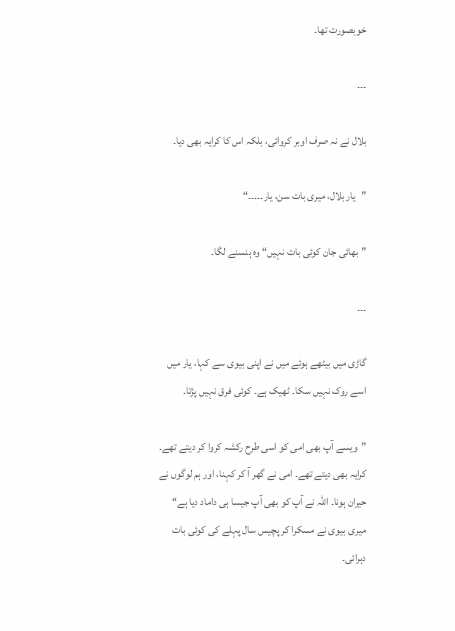خوبصورت تھا۔

۔۔۔

بلال نے نہ صرف اوبر کروائی، بلکہ اس کا کرایہ بھی دیا۔

”یار بلال، میری بات سن، یار۔۔۔۔۔“

”بھائی جان کوئی بات نہیں“ وہ ہنسنے لگا۔

۔۔۔

گاڑی میں بیٹھے ہوئے میں نے اپنی بیوی سے کہا، یار میں اسے روک نہیں سکا۔ ٹھیک ہے۔ کوئی فرق نہیں پڑتا۔

”ویسے آپ بھی امی کو اسی طرح رکشہ کروا کر دیتے تھے۔ کرایہ بھی دیتے تھے۔ امی نے گھر آ کر کہنا، اور ہم لوگوں نے حیران ہونا۔ اللہ نے آپ کو بھی آپ جیسا ہی داماد دیا ہے“ میری بیوی نے مسکرا کر پچیس سال پہلے کی کوئی بات دہرائی۔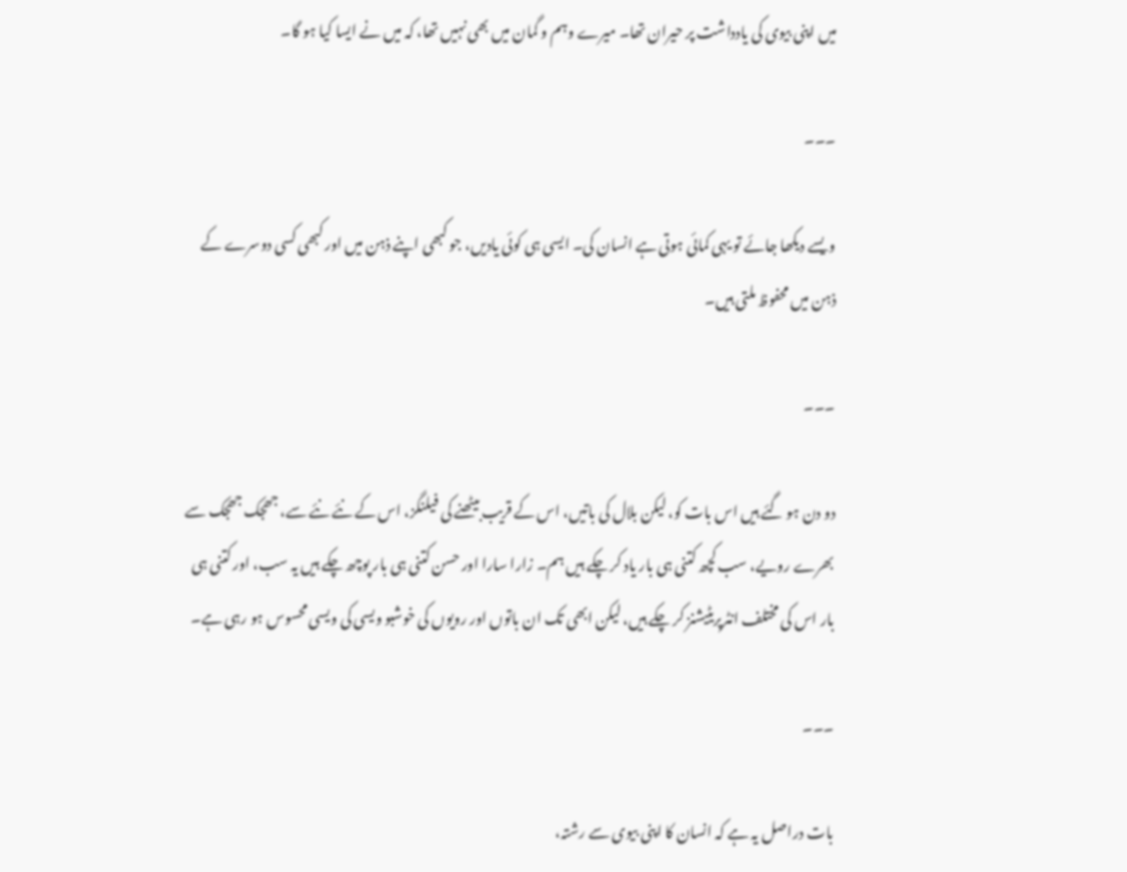میں اپنی بیوی کی یادداشت پر حیران تھا۔ میرے وہم و گمان میں بھی نہیں تھا، کہ میں نے ایسا کیا ہو گا۔

۔۔۔

ویسے دیکھا جائے تو یہی کمائی ہوتی ہے انسان کی۔ ایسی ہی کوئی یادیں، جو کبھی اپنے ذہن میں اور کبھی کسی دوسرے کے ذہن میں محفوظ ملتی ہیں۔

۔۔۔

دو دن ہو گئے ہیں اس بات کو، لیکن بلال کی باتیں، اس کے قریب بیٹھنے کی فیلنگز، اس کے نئے نئے سے، جھجک جھجک سے بھرے رویے، سب کچھ کتنی ہی بار یاد کر چکے ہیں ہم۔ زارا سارا اور حسن کتنی ہی بار پوچھ چکے ہیں یہ سب، اور کتنی ہی بار اس کی مختلف انٹرپریٹیشنز کر چکے ہیں، لیکن ابھی تک ان باتوں اور رویوں کی خوشبو ویسی کی ویسی محسوس ہو رہی ہے۔

۔۔۔

بات دراصل یہ ہے کہ انسان کا اپنی بیوی سے رشتہ،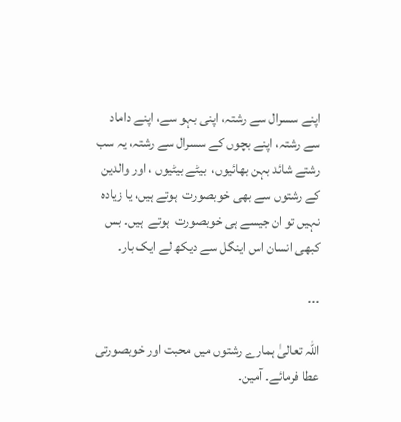اپنے سسرال سے رشتہ، اپنی بہو سے، اپنے داماد سے رشتہ، اپنے بچوں کے سسرال سے رشتہ، یہ سب رشتے شائد بہن بھائیوں،  بیٹے بیٹیوں ، اور والدین کے رشتوں سے بھی خوبصورت  ہوتے ہیں، یا زیادہ نہیں تو ان جیسے ہی خوبصورت  ہوتے  ہیں۔ بس کبھی انسان اس اینگل سے دیکھ لے ایک بار۔

۔۔۔

اللہ تعالیٰ ہمارے رشتوں میں محبت اور خوبصورتی عطا فرمائے۔ آمین۔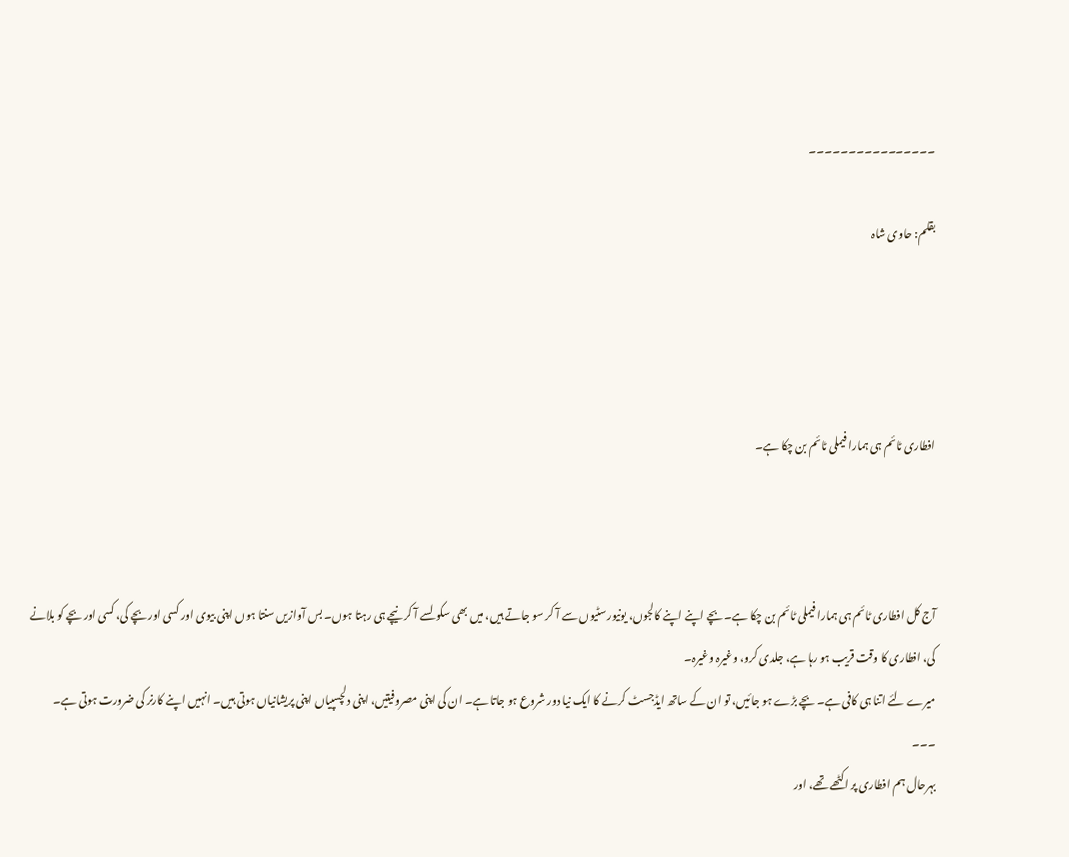۔۔۔۔۔۔۔۔۔۔۔۔۔۔۔۔

بقلم: حاوی شاہ




افطاری ٹائم ہی ہمارا فیملی ٹائم بن چکا ہے۔



آج کل افطاری ٹائم ہی ہمارا فیملی ٹائم بن چکا ہے۔ بچے اپنے اپنے کالجوں، یونیورسٹیوں سے آ کر سو جاتے ہیں، میں بھی سکولسے آ کر نیچے ہی رہتا ہوں۔ بس آوازیں سنتا ہوں اپنی بیوی اور کسی اور بچے کی، کسی اور بچے کو بلانے کی، افطاری کا وقت قریب ہو رہا ہے، جلدی کرو، وغیرہ وغیرہ۔
میرے لئے اتنا ہی کافی ہے۔ بچے بڑے ہو جائیں، تو ان کے ساتھ ایڈجسٹ کرنے کا ایک نیا دور شروع ہو جاتا ہے۔ ان کی اپنی مصروفیتیں، اپنی دلچسپیاں اپنی پریشانیاں ہوتی ہیں۔ انہیں اپنے کارنر کی ضرورت ہوتی ہے۔
۔۔۔
بہرحال ہم افطاری پر اکٹھے تھے، اور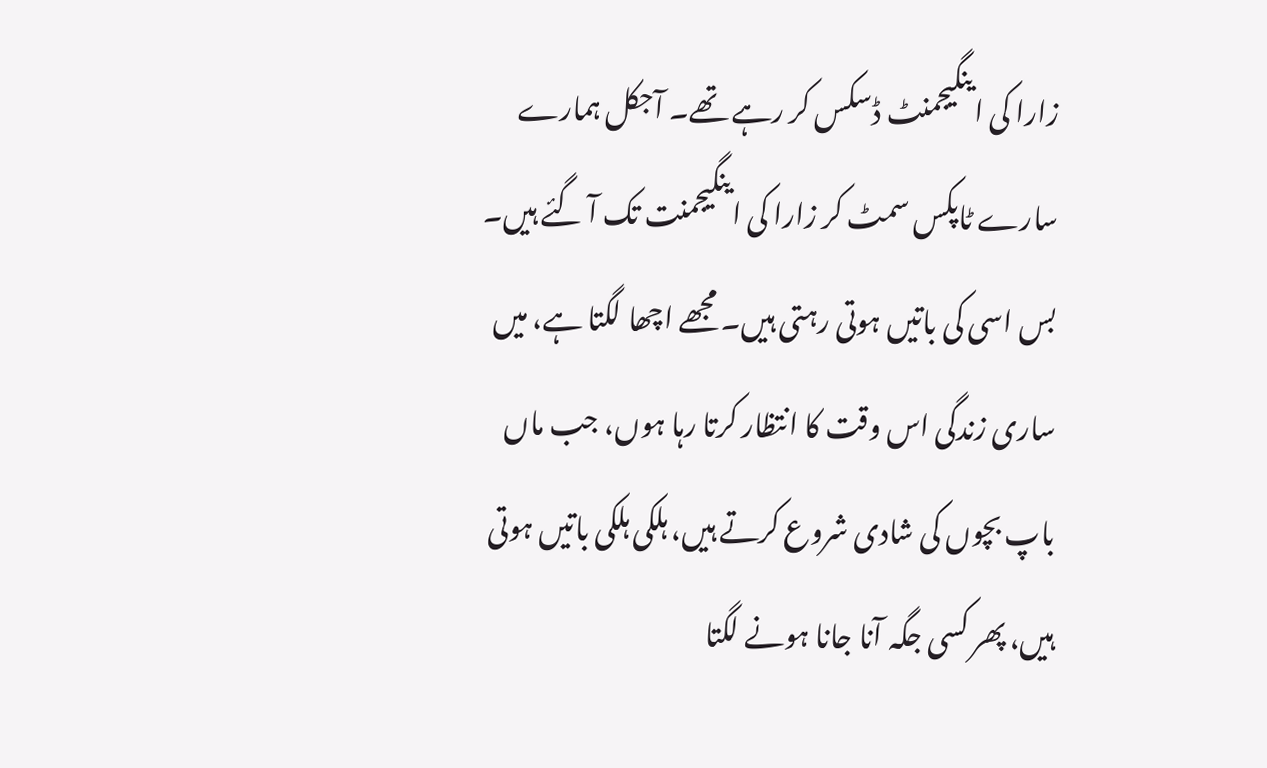زارا کی اینگیجمنٹ ڈسکس کر رہے تھے۔ آجکل ہمارے سارے ٹاپکس سمٹ کر زارا کی اینگیجمنت تک آ گئے ہیں۔ بس اسی کی باتیں ہوتی رہتی ہیں۔ مجھے اچھا لگتا ہے، میں ساری زندگی اس وقت کا انتظار کرتا رہا ہوں، جب ماں باپ بچوں کی شادی شروع کرتے ہیں، ہلکی ہلکی باتیں ہوتی ہیں، پھر کسی جگہ آنا جانا ہونے لگتا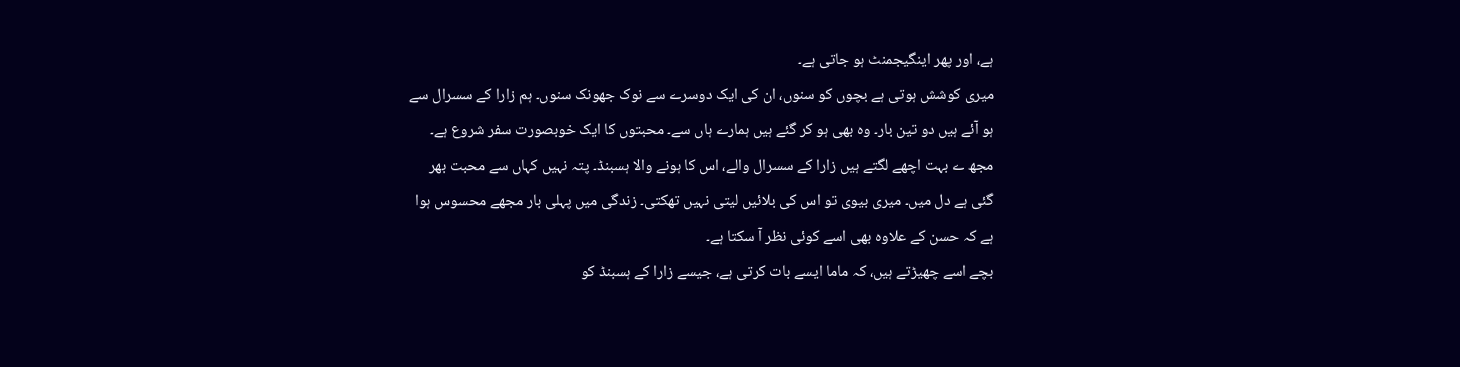ہے، اور پھر اینگیجمنٹ ہو جاتی ہے۔
میری کوشش ہوتی ہے بچوں کو سنوں، ان کی ایک دوسرے سے نوک جھونک سنوں۔ ہم زارا کے سسرال سے ہو آئے ہیں دو تین بار۔ وہ بھی ہو کر گئے ہیں ہمارے ہاں سے۔ محبتوں کا ایک خوبصورت سفر شروع ہے۔ مجھ ے بہت اچھے لگتے ہیں زارا کے سسرال والے، اس کا ہونے والا ہسبنڈ۔ پتہ نہیں کہاں سے محبت بھر گئی ہے دل میں۔ میری بیوی تو اس کی بلائیں لیتی نہیں تھکتی۔ زندگی میں پہلی بار مجھے محسوس ہوا ہے کہ حسن کے علاوہ بھی اسے کوئی نظر آ سکتا ہے۔
بچے اسے چھیڑتے ہیں، کہ ماما ایسے بات کرتی ہے، جیسے زارا کے ہسبنڈ کو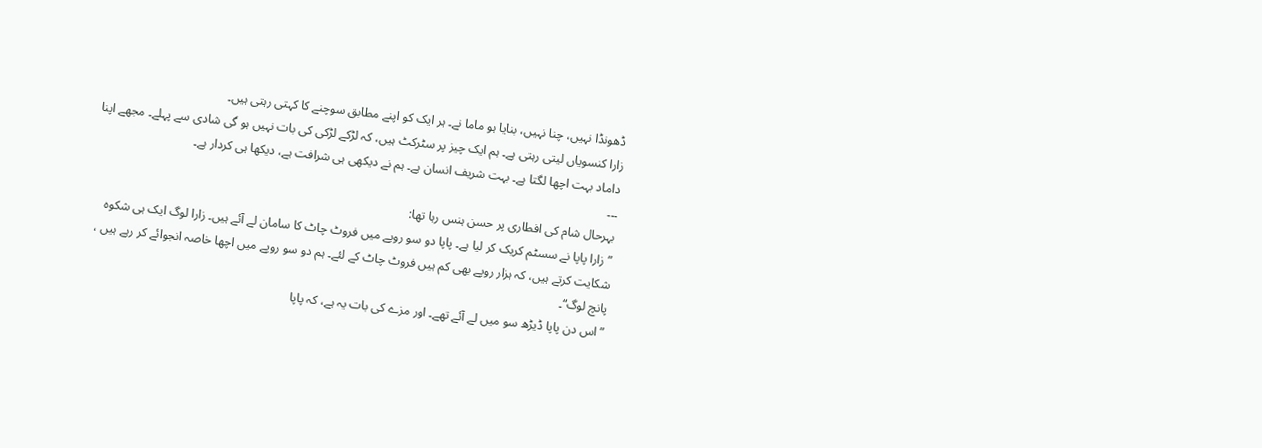ڈھونڈا نہیں، چنا نہیں، بنایا ہو ماما نے۔ ہر ایک کو اپنے مطابق سوچنے کا کہتی رہتی ہیں۔
زارا کنسویاں لیتی رہتی ہے۔ ہم ایک چیز پر سٹرکٹ ہیں، کہ لڑکے لڑکی کی بات نہیں ہو گی شادی سے پہلے۔ مجھے اپنا داماد بہت اچھا لگتا ہے۔ بہت شریف انسان ہے۔ ہم نے دیکھی ہی شرافت ہے، دیکھا ہی کردار ہے۔
۔۔۔
بہرحال شام کی افطاری پر حسن ہنس رہا تھا:
”زارا پاپا نے سسٹم کریک کر لیا ہے۔ پاپا دو سو روپے میں فروٹ چاٹ کا سامان لے آئے ہیں۔ زارا لوگ ایک ہی شکوہ شکایت کرتے ہیں، کہ ہزار روپے بھی کم ہیں فروٹ چاٹ کے لئے۔ ہم دو سو روپے میں اچھا خاصہ انجوائے کر رہے ہیں ، پانچ لوگ“۔
”اس دن پاپا ڈیڑھ سو میں لے آئے تھے۔ اور مزے کی بات یہ ہے، کہ پاپا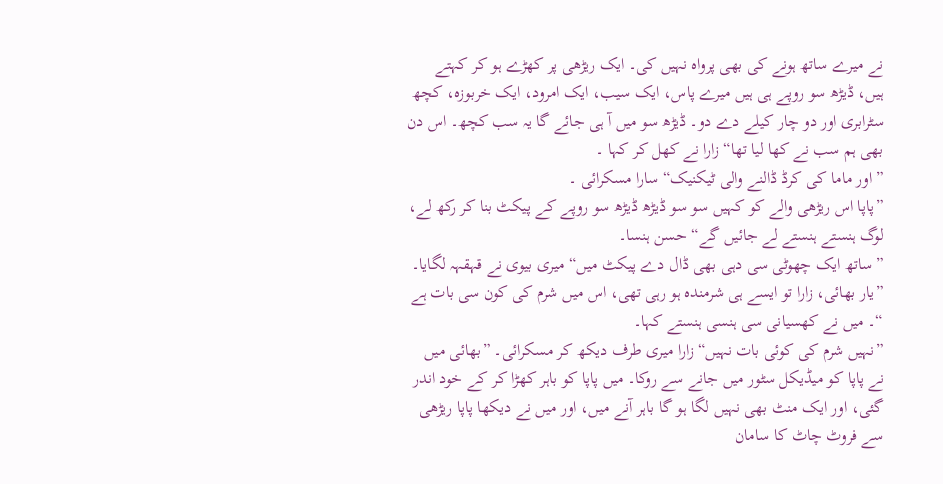نے میرے ساتھ ہونے کی بھی پرواہ نہیں کی۔ ایک ریڑھی پر کھڑے ہو کر کہتے ہیں، ڈیڑھ سو روپے ہی ہیں میرے پاس، ایک سیب، ایک امرود، ایک خربوزہ، کچھ سٹرابری اور دو چار کیلے دے دو۔ ڈیڑھ سو میں آ ہی جائے گا یہ سب کچھ۔ اس دن بھی ہم سب نے کھا لیا تھا“ زارا نے کھل کر کہا ۔
”اور ماما کی کرڈ ڈالنے والی ٹیکنیک“ سارا مسکرائی ۔
”پاپا اس ریڑھی والے کو کہیں سو سو ڈیڑھ ڈیڑھ سو روپے کے پیکٹ بنا کر رکھ لے، لوگ ہنستے ہنستے لے جائیں گے“ حسن ہنسا۔
”ساتھ ایک چھوٹی سی دہی بھی ڈال دے پیکٹ میں“ میری بیوی نے قہقہہ لگایا۔
”یار بھائی، زارا تو ایسے ہی شرمندہ ہو رہی تھی، اس میں شرم کی کون سی بات ہے “۔ میں نے کھسیانی سی ہنسی ہنستے کہا۔
”نہیں شرم کی کوئی بات نہیں“ زارا میری طرف دیکھ کر مسکرائی۔ ”بھائی میں نے پاپا کو میڈیکل سٹور میں جانے سے روکا۔ میں پاپا کو باہر کھڑا کر کے خود اندر گئی، اور ایک منٹ بھی نہیں لگا ہو گا باہر آنے میں، اور میں نے دیکھا پاپا ریڑھی سے فروٹ چاٹ کا سامان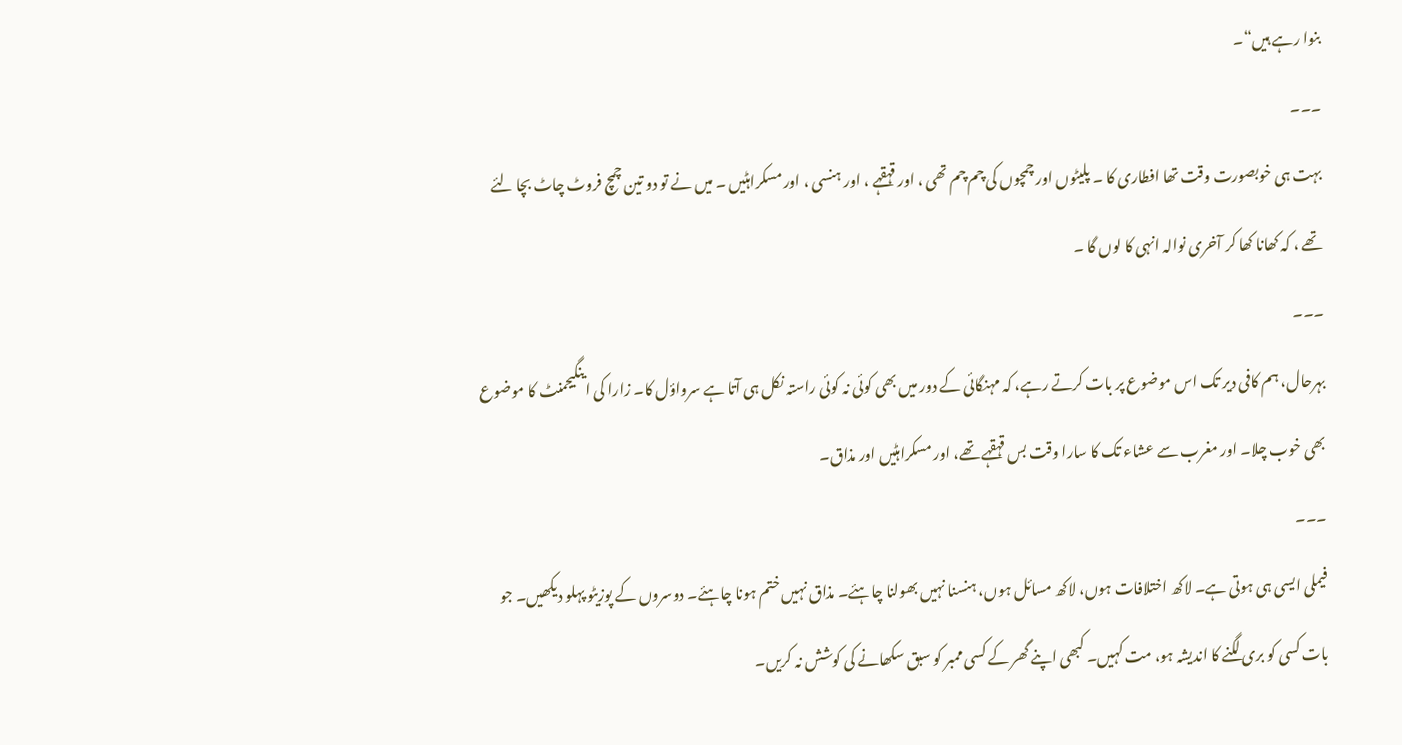بنوا رہے ہیں“۔
۔۔۔
بہت ہی خوبصورت وقت تھا افطاری کا ۔ پلیٹوں اور چمچوں کی چم چم تھی ، اور قہقہے ، اور ہنسی ، اور مسکراہٹیں ۔ میں نے تو دو تین چمچ فروٹ چاٹ بچا لئے تھے ، کہ کھانا کھا کر آخری نوالہ انہی کا لوں گا ۔
۔۔۔
بہرحال، ہم کافی دیر تک اس موضوع پر بات کرتے رہے، کہ مہنگائی کے دور میں بھی کوئی نہ کوئی راستہ نکل ہی آتا ہے سرواؤل کا۔ زارا کی اینگیجمنٹ کا موضوع بھی خوب چلا۔ اور مغرب سے عشاء تک کا سارا وقت بس قہقہے تھے، اور مسکراہٹیں اور مذاق۔
۔۔۔
فیملی ایسی ہی ہوتی ہے۔ لاکھ اختلافات ہوں، لاکھ مسائل ہوں، ہنسنا نہیں بھولنا چاہئے۔ مذاق نہیں ختم ہونا چاہئے۔ دوسروں کے پوزیٹو پہلو دیکھیں۔ جو بات کسی کو بری لگنے کا اندیشہ ہو، مت کہیں۔ کبھی اپنے گھر کے کسی ممبر کو سبق سکھانے کی کوشش نہ کریں۔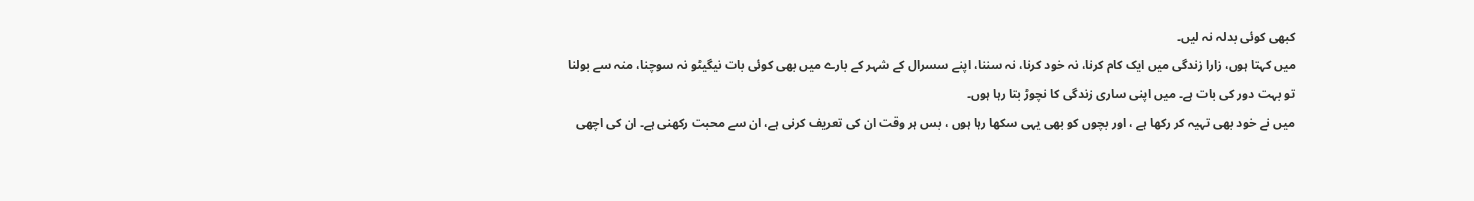کبھی کوئی بدلہ نہ لیں۔
میں کہتا ہوں، زارا زندگی میں ایک کام کرنا، نہ خود کرنا، نہ سننا، اپنے سسرال کے شہر کے بارے میں بھی کوئی بات نیگیٹو نہ سوچنا، منہ سے بولنا تو بہت دور کی بات ہے۔ میں اپنی ساری زندگی کا نچوڑ بتا رہا ہوں۔
میں نے خود بھی تہیہ کر رکھا ہے ، اور بچوں کو بھی یہی سکھا رہا ہوں ، بس ہر وقت ان کی تعریف کرنی ہے، ان سے محبت رکھنی ہے۔ ان کی اچھی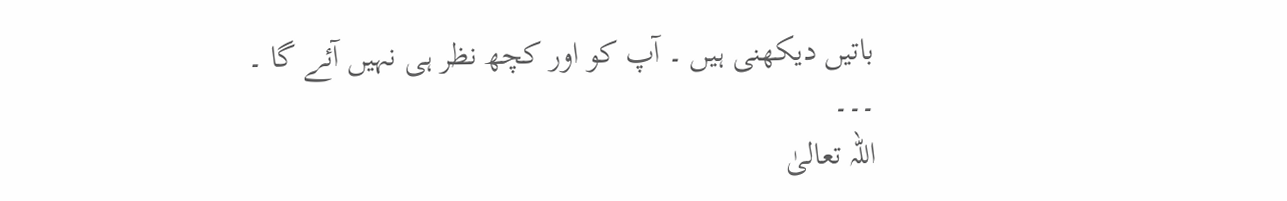باتیں دیکھنی ہیں ۔ آپ کو اور کچھ نظر ہی نہیں آئے گا ۔
۔۔۔
اللہ تعالیٰ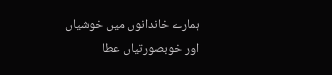ہمارے خاندانوں میں خوشیاں اور خوبصورتیاں عطا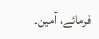فرمائے، آمین۔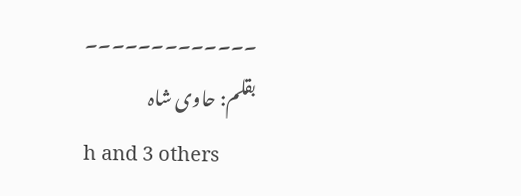۔۔۔۔۔۔۔۔۔۔۔۔۔
بقلم: حاوی شاہ
h and 3 others